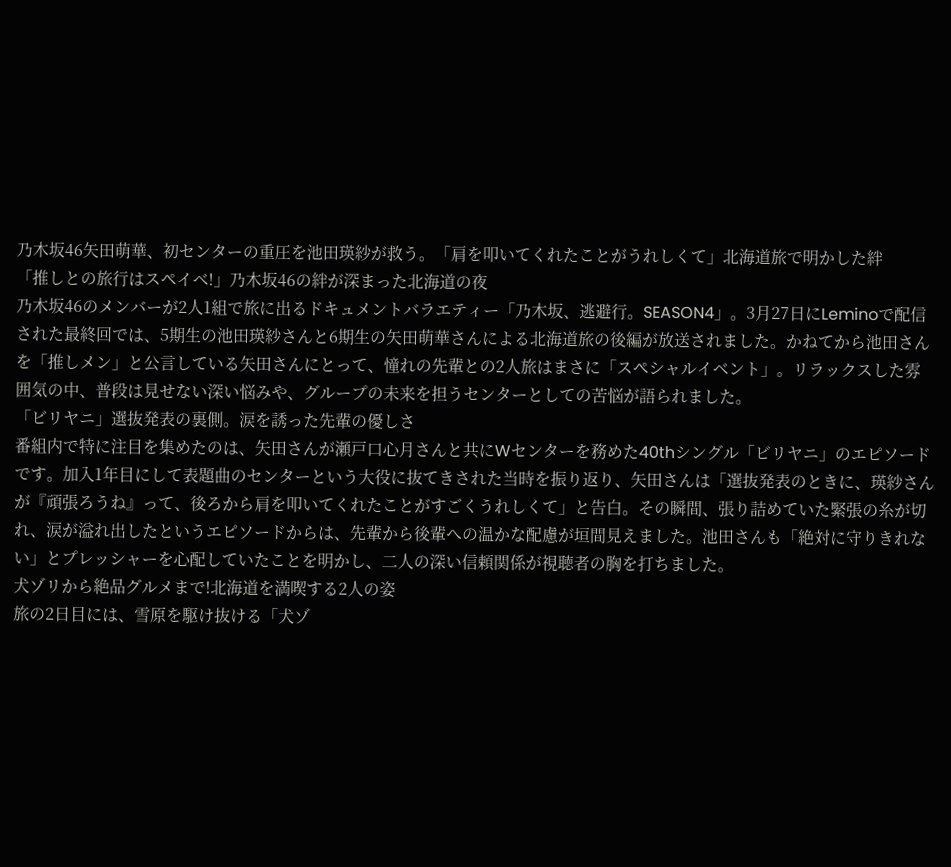乃木坂46矢田萌華、初センターの重圧を池田瑛紗が救う。「肩を叩いてくれたことがうれしくて」北海道旅で明かした絆
「推しとの旅行はスペイベ!」乃木坂46の絆が深まった北海道の夜
乃木坂46のメンバーが2人1組で旅に出るドキュメントバラエティー「乃木坂、逃避行。SEASON4」。3月27日にLeminoで配信された最終回では、5期生の池田瑛紗さんと6期生の矢田萌華さんによる北海道旅の後編が放送されました。かねてから池田さんを「推しメン」と公言している矢田さんにとって、憧れの先輩との2人旅はまさに「スペシャルイベント」。リラックスした雰囲気の中、普段は見せない深い悩みや、グループの未来を担うセンターとしての苦悩が語られました。
「ビリヤニ」選抜発表の裏側。涙を誘った先輩の優しさ
番組内で特に注目を集めたのは、矢田さんが瀬戸口心月さんと共にWセンターを務めた40thシングル「ビリヤニ」のエピソードです。加入1年目にして表題曲のセンターという大役に抜てきされた当時を振り返り、矢田さんは「選抜発表のときに、瑛紗さんが『頑張ろうね』って、後ろから肩を叩いてくれたことがすごくうれしくて」と告白。その瞬間、張り詰めていた緊張の糸が切れ、涙が溢れ出したというエピソードからは、先輩から後輩への温かな配慮が垣間見えました。池田さんも「絶対に守りきれない」とプレッシャーを心配していたことを明かし、二人の深い信頼関係が視聴者の胸を打ちました。
犬ゾリから絶品グルメまで!北海道を満喫する2人の姿
旅の2日目には、雪原を駆け抜ける「犬ゾ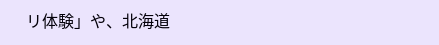リ体験」や、北海道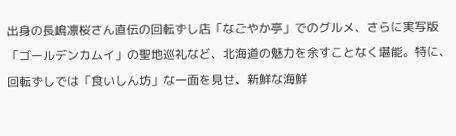出身の長嶋凛桜さん直伝の回転ずし店「なごやか亭」でのグルメ、さらに実写版「ゴールデンカムイ」の聖地巡礼など、北海道の魅力を余すことなく堪能。特に、回転ずしでは「食いしん坊」な一面を見せ、新鮮な海鮮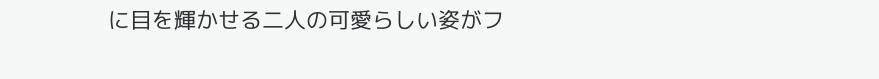に目を輝かせる二人の可愛らしい姿がフ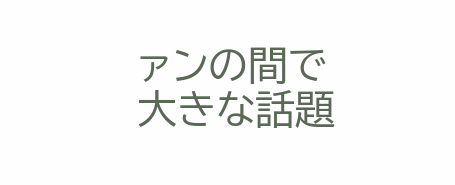ァンの間で大きな話題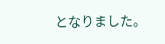となりました。